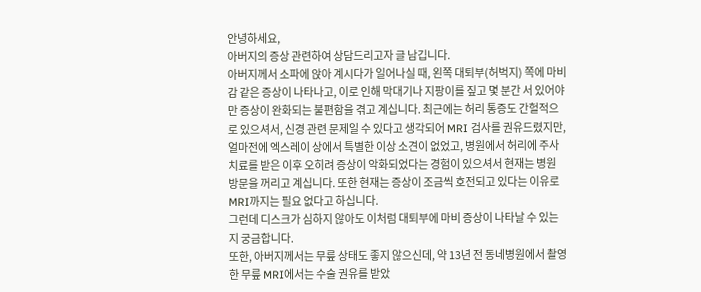안녕하세요,
아버지의 증상 관련하여 상담드리고자 글 남깁니다.
아버지께서 소파에 앉아 계시다가 일어나실 때, 왼쪽 대퇴부(허벅지) 쪽에 마비감 같은 증상이 나타나고, 이로 인해 막대기나 지팡이를 짚고 몇 분간 서 있어야만 증상이 완화되는 불편함을 겪고 계십니다. 최근에는 허리 통증도 간헐적으로 있으셔서, 신경 관련 문제일 수 있다고 생각되어 MRI 검사를 권유드렸지만, 얼마전에 엑스레이 상에서 특별한 이상 소견이 없었고, 병원에서 허리에 주사치료를 받은 이후 오히려 증상이 악화되었다는 경험이 있으셔서 현재는 병원 방문을 꺼리고 계십니다. 또한 현재는 증상이 조금씩 호전되고 있다는 이유로 MRI까지는 필요 없다고 하십니다.
그런데 디스크가 심하지 않아도 이처럼 대퇴부에 마비 증상이 나타날 수 있는지 궁금합니다.
또한, 아버지께서는 무릎 상태도 좋지 않으신데, 약 13년 전 동네병원에서 촬영한 무릎 MRI에서는 수술 권유를 받았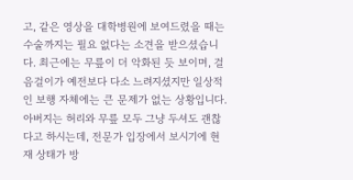고, 같은 영상을 대학병원에 보여드렸을 때는 수술까지는 필요 없다는 소견을 받으셨습니다. 최근에는 무릎이 더 악화된 듯 보이며, 걸음걸이가 예전보다 다소 느려지셨지만 일상적인 보행 자체에는 큰 문제가 없는 상황입니다.
아버지는 허리와 무릎 모두 그냥 두셔도 괜찮다고 하시는데, 전문가 입장에서 보시기에 현재 상태가 방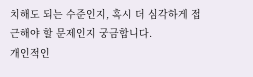치해도 되는 수준인지, 혹시 더 심각하게 접근해야 할 문제인지 궁금합니다.
개인적인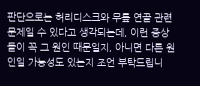판단으로는 허리디스크와 무릎 연골 관련 문제일 수 있다고 생각되는데, 이런 증상들이 꼭 그 원인 때문일지, 아니면 다른 원인일 가능성도 있는지 조언 부탁드립니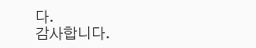다.
감사합니다.